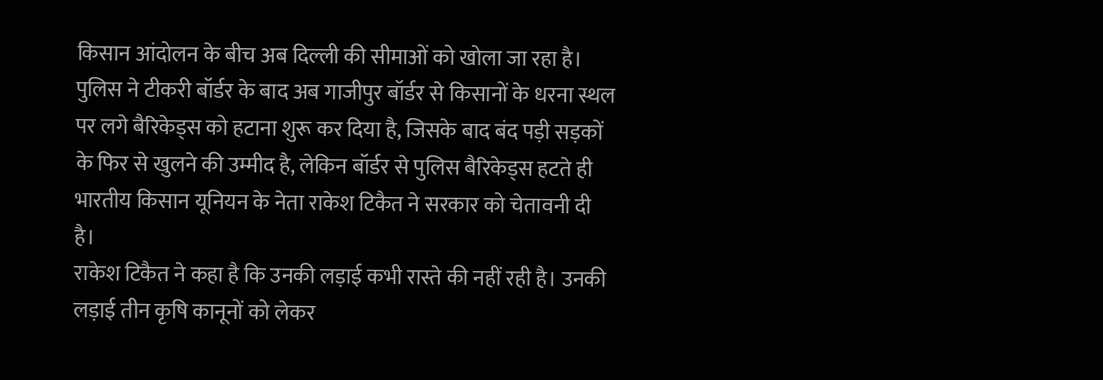किसान आंदोलन के बीच अब दिल्ली की सीमाओं को खोला जा रहा है। पुलिस ने टीकरी बॉर्डर के बाद अब गाजीपुर बॉर्डर से किसानों के धरना स्थल पर लगे बैरिकेड्स को हटाना शुरू कर दिया है, जिसके बाद बंद पड़ी सड़कों के फिर से खुलने की उम्मीद है, लेकिन बॉर्डर से पुलिस बैरिकेड्स हटते ही भारतीय किसान यूनियन के नेता राकेश टिकैत ने सरकार को चेतावनी दी है।
राकेश टिकैत ने कहा है कि उनकी लड़ाई कभी रास्ते की नहीं रही है। उनकी लड़ाई तीन कृषि कानूनों को लेकर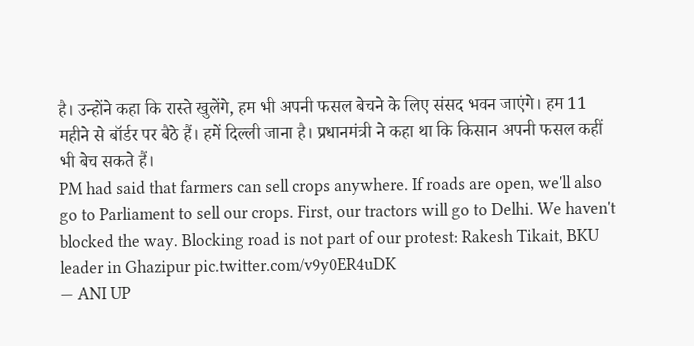है। उन्होंने कहा कि रास्ते खुलेंगे, हम भी अपनी फसल बेचने के लिए संसद भवन जाएंगे। हम 11 महीने से बॉर्डर पर बैठे हैं। हमें दिल्ली जाना है। प्रधानमंत्री ने कहा था कि किसान अपनी फसल कहीं भी बेच सकते हैं।
PM had said that farmers can sell crops anywhere. If roads are open, we'll also go to Parliament to sell our crops. First, our tractors will go to Delhi. We haven't blocked the way. Blocking road is not part of our protest: Rakesh Tikait, BKU leader in Ghazipur pic.twitter.com/v9y0ER4uDK
— ANI UP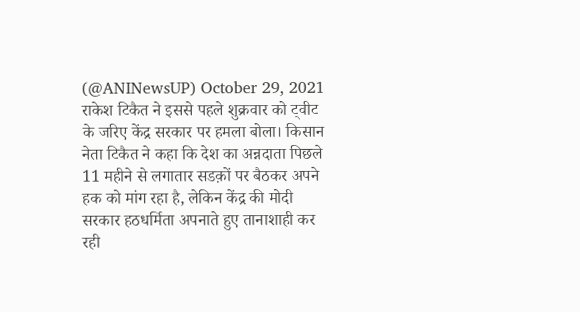(@ANINewsUP) October 29, 2021
राकेश टिकैत ने इससे पहले शुक्रवार को ट्वीट के जरिए केंद्र सरकार पर हमला बोला। किसान नेता टिकैत ने कहा कि देश का अन्नदाता पिछले 11 महीने से लगातार सडक़ों पर बैठकर अपने हक को मांग रहा है, लेकिन केंद्र की मोदी सरकार हठधर्मिता अपनाते हुए तानाशाही कर रही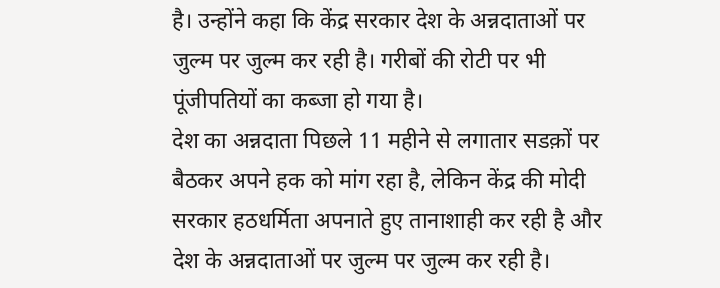है। उन्होंने कहा कि केंद्र सरकार देश के अन्नदाताओं पर जुल्म पर जुल्म कर रही है। गरीबों की रोटी पर भी पूंजीपतियों का कब्जा हो गया है।
देश का अन्नदाता पिछले 11 महीने से लगातार सडक़ों पर बैठकर अपने हक को मांग रहा है, लेकिन केंद्र की मोदी सरकार हठधर्मिता अपनाते हुए तानाशाही कर रही है और देश के अन्नदाताओं पर जुल्म पर जुल्म कर रही है।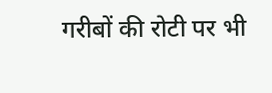गरीबों की रोटी पर भी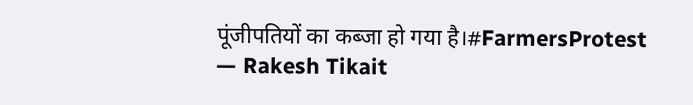पूंजीपतियों का कब्जा हो गया है।#FarmersProtest
— Rakesh Tikait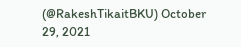(@RakeshTikaitBKU) October 29, 2021